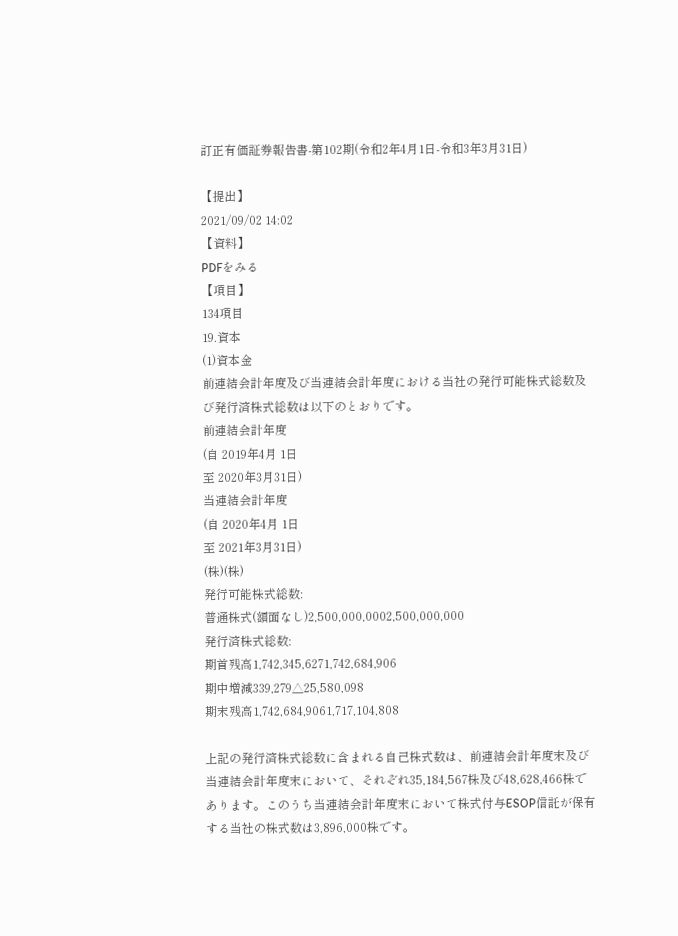訂正有価証券報告書-第102期(令和2年4月1日-令和3年3月31日)

【提出】
2021/09/02 14:02
【資料】
PDFをみる
【項目】
134項目
19.資本
(1)資本金
前連結会計年度及び当連結会計年度における当社の発行可能株式総数及び発行済株式総数は以下のとおりです。
前連結会計年度
(自 2019年4月 1日
至 2020年3月31日)
当連結会計年度
(自 2020年4月 1日
至 2021年3月31日)
(株)(株)
発行可能株式総数:
普通株式(額面なし)2,500,000,0002,500,000,000
発行済株式総数:
期首残高1,742,345,6271,742,684,906
期中増減339,279△25,580,098
期末残高1,742,684,9061,717,104,808

上記の発行済株式総数に含まれる自己株式数は、前連結会計年度末及び当連結会計年度末において、それぞれ35,184,567株及び48,628,466株であります。このうち当連結会計年度末において株式付与ESOP信託が保有する当社の株式数は3,896,000株です。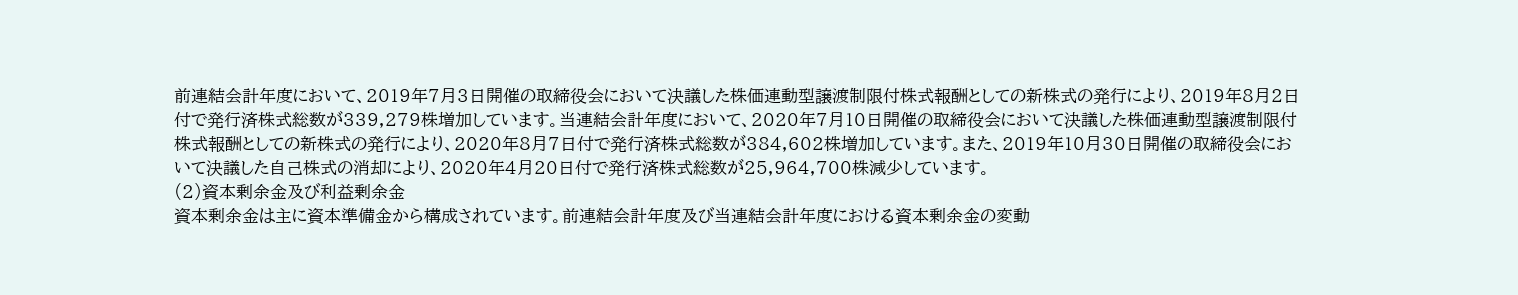前連結会計年度において、2019年7月3日開催の取締役会において決議した株価連動型譲渡制限付株式報酬としての新株式の発行により、2019年8月2日付で発行済株式総数が339,279株増加しています。当連結会計年度において、2020年7月10日開催の取締役会において決議した株価連動型譲渡制限付株式報酬としての新株式の発行により、2020年8月7日付で発行済株式総数が384,602株増加しています。また、2019年10月30日開催の取締役会において決議した自己株式の消却により、2020年4月20日付で発行済株式総数が25,964,700株減少しています。
(2)資本剰余金及び利益剰余金
資本剰余金は主に資本準備金から構成されています。前連結会計年度及び当連結会計年度における資本剰余金の変動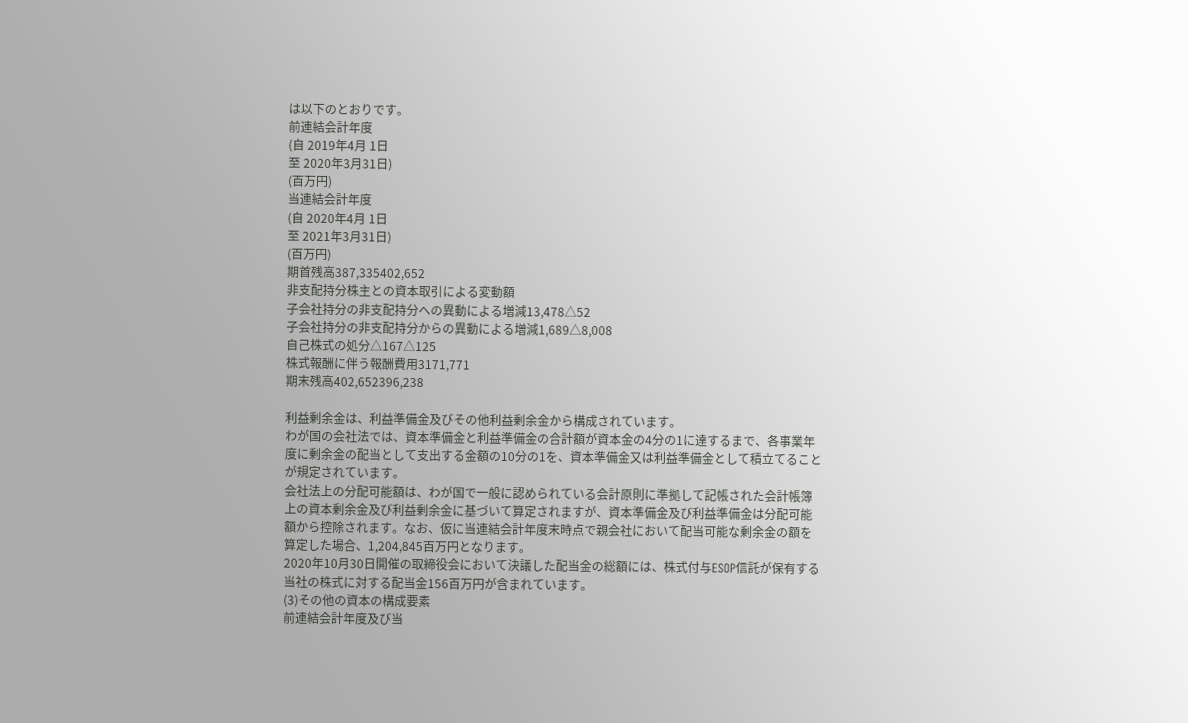は以下のとおりです。
前連結会計年度
(自 2019年4月 1日
至 2020年3月31日)
(百万円)
当連結会計年度
(自 2020年4月 1日
至 2021年3月31日)
(百万円)
期首残高387,335402,652
非支配持分株主との資本取引による変動額
子会社持分の非支配持分への異動による増減13,478△52
子会社持分の非支配持分からの異動による増減1,689△8,008
自己株式の処分△167△125
株式報酬に伴う報酬費用3171,771
期末残高402,652396,238

利益剰余金は、利益準備金及びその他利益剰余金から構成されています。
わが国の会社法では、資本準備金と利益準備金の合計額が資本金の4分の1に達するまで、各事業年度に剰余金の配当として支出する金額の10分の1を、資本準備金又は利益準備金として積立てることが規定されています。
会社法上の分配可能額は、わが国で一般に認められている会計原則に準拠して記帳された会計帳簿上の資本剰余金及び利益剰余金に基づいて算定されますが、資本準備金及び利益準備金は分配可能額から控除されます。なお、仮に当連結会計年度末時点で親会社において配当可能な剰余金の額を算定した場合、1,204,845百万円となります。
2020年10月30日開催の取締役会において決議した配当金の総額には、株式付与ESOP信託が保有する当社の株式に対する配当金156百万円が含まれています。
(3)その他の資本の構成要素
前連結会計年度及び当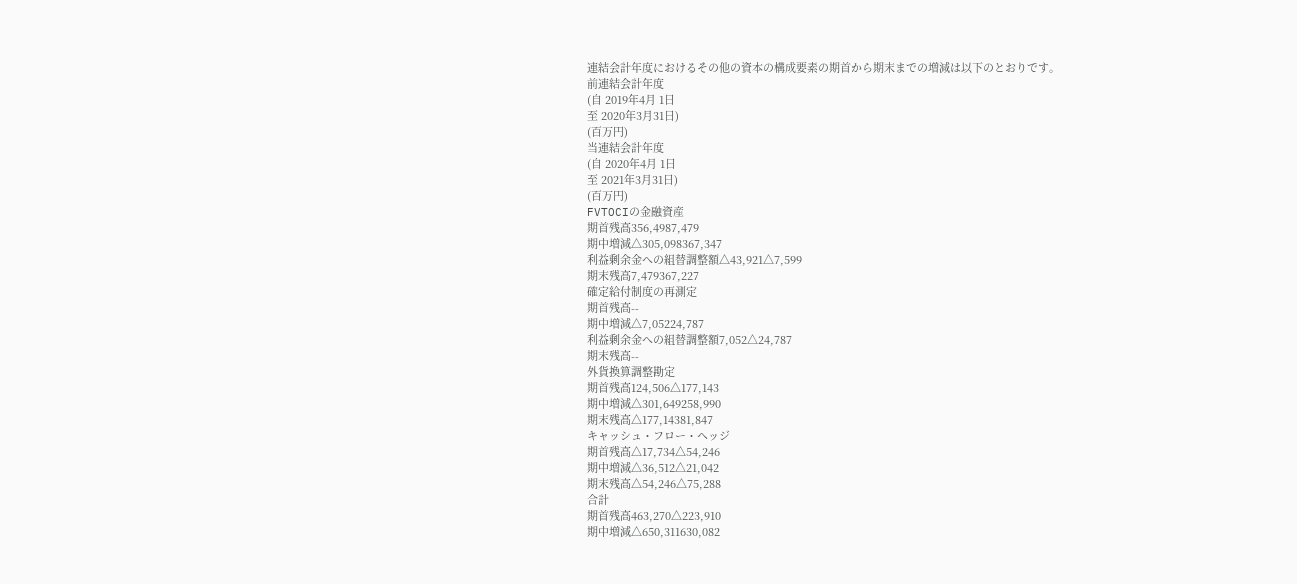連結会計年度におけるその他の資本の構成要素の期首から期末までの増減は以下のとおりです。
前連結会計年度
(自 2019年4月 1日
至 2020年3月31日)
(百万円)
当連結会計年度
(自 2020年4月 1日
至 2021年3月31日)
(百万円)
FVTOCIの金融資産
期首残高356,4987,479
期中増減△305,098367,347
利益剰余金への組替調整額△43,921△7,599
期末残高7,479367,227
確定給付制度の再測定
期首残高--
期中増減△7,05224,787
利益剰余金への組替調整額7,052△24,787
期末残高--
外貨換算調整勘定
期首残高124,506△177,143
期中増減△301,649258,990
期末残高△177,14381,847
キャッシュ・フロー・ヘッジ
期首残高△17,734△54,246
期中増減△36,512△21,042
期末残高△54,246△75,288
合計
期首残高463,270△223,910
期中増減△650,311630,082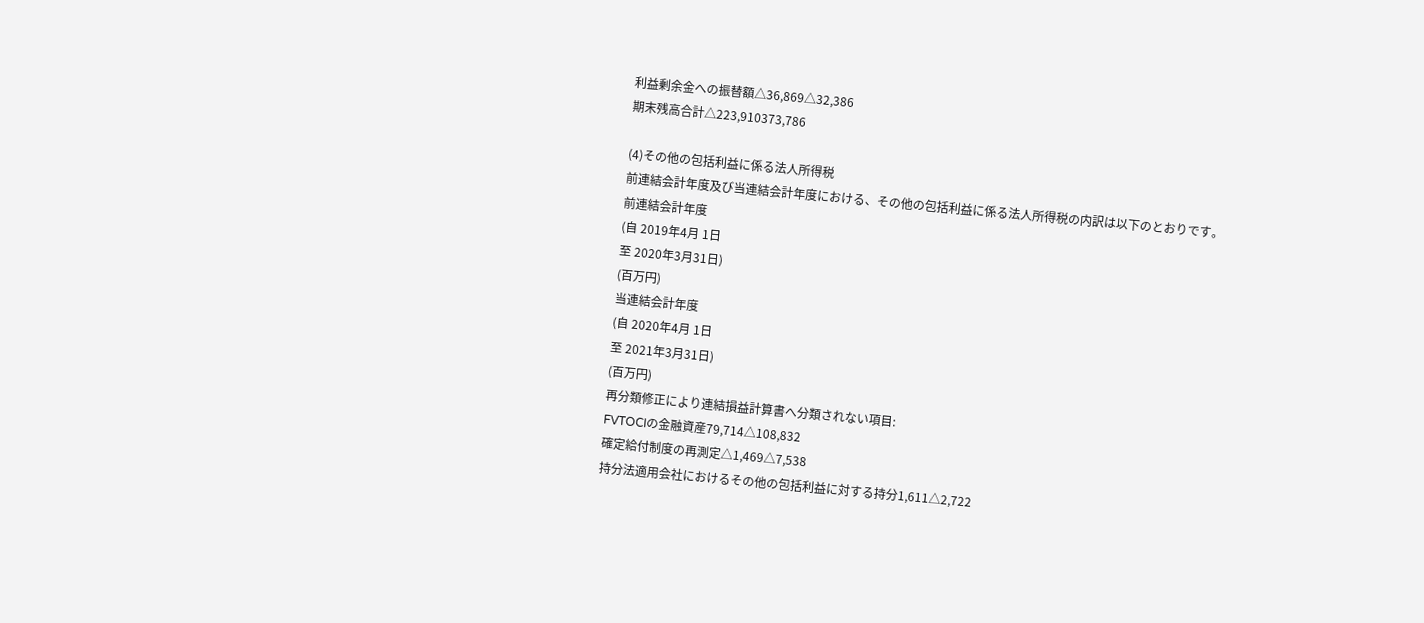利益剰余金への振替額△36,869△32,386
期末残高合計△223,910373,786

(4)その他の包括利益に係る法人所得税
前連結会計年度及び当連結会計年度における、その他の包括利益に係る法人所得税の内訳は以下のとおりです。
前連結会計年度
(自 2019年4月 1日
至 2020年3月31日)
(百万円)
当連結会計年度
(自 2020年4月 1日
至 2021年3月31日)
(百万円)
再分類修正により連結損益計算書へ分類されない項目:
FVTOCIの金融資産79,714△108,832
確定給付制度の再測定△1,469△7,538
持分法適用会社におけるその他の包括利益に対する持分1,611△2,722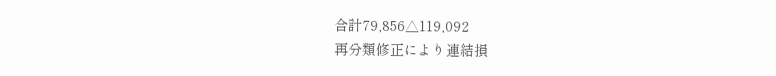合計79,856△119,092
再分類修正により連結損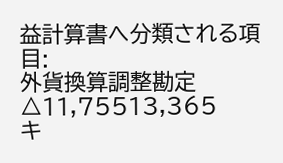益計算書へ分類される項目:
外貨換算調整勘定△11,75513,365
キ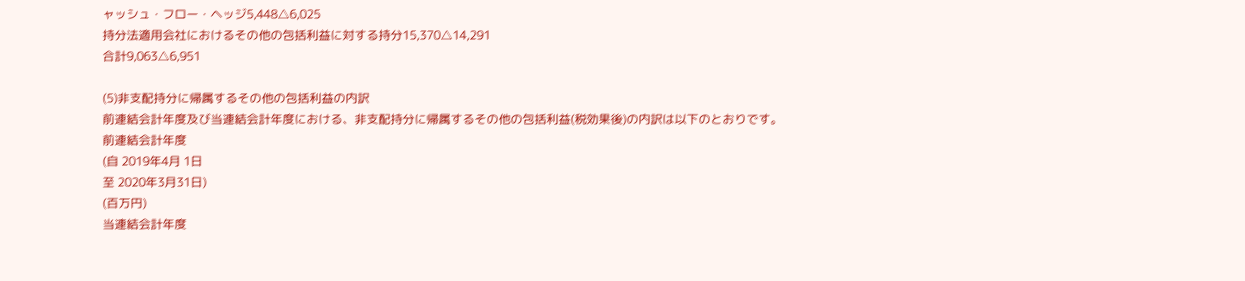ャッシュ・フロー・ヘッジ5,448△6,025
持分法適用会社におけるその他の包括利益に対する持分15,370△14,291
合計9,063△6,951

(5)非支配持分に帰属するその他の包括利益の内訳
前連結会計年度及び当連結会計年度における、非支配持分に帰属するその他の包括利益(税効果後)の内訳は以下のとおりです。
前連結会計年度
(自 2019年4月 1日
至 2020年3月31日)
(百万円)
当連結会計年度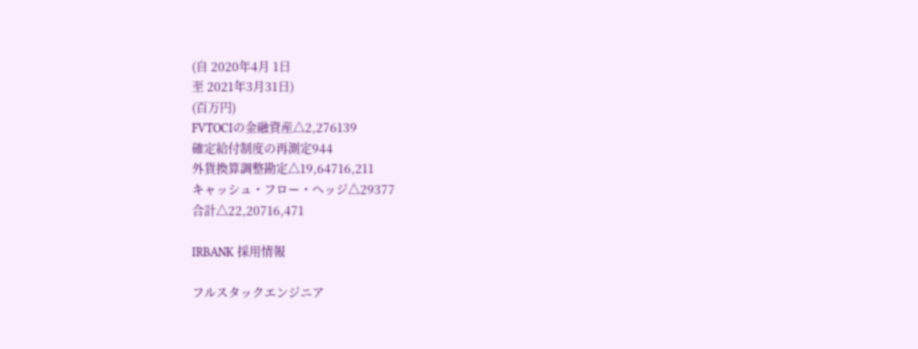(自 2020年4月 1日
至 2021年3月31日)
(百万円)
FVTOCIの金融資産△2,276139
確定給付制度の再測定944
外貨換算調整勘定△19,64716,211
キャッシュ・フロー・ヘッジ△29377
合計△22,20716,471

IRBANK 採用情報

フルスタックエンジニア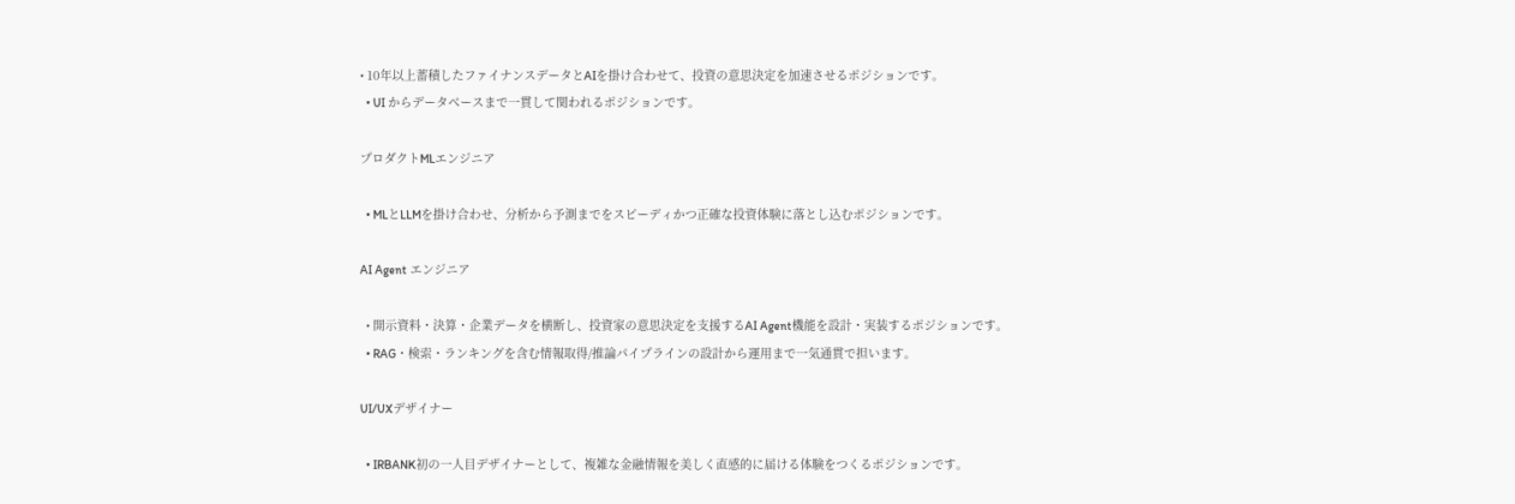• 10年以上蓄積したファイナンスデータとAIを掛け合わせて、投資の意思決定を加速させるポジションです。
  • UI からデータベースまで一貫して関われるポジションです。

プロダクトMLエンジニア

  • MLとLLMを掛け合わせ、分析から予測までをスピーディかつ正確な投資体験に落とし込むポジションです。

AI Agent エンジニア

  • 開示資料・決算・企業データを横断し、投資家の意思決定を支援するAI Agent機能を設計・実装するポジションです。
  • RAG・検索・ランキングを含む情報取得/推論パイプラインの設計から運用まで一気通貫で担います。

UI/UXデザイナー

  • IRBANK初の一人目デザイナーとして、複雑な金融情報を美しく直感的に届ける体験をつくるポジションです。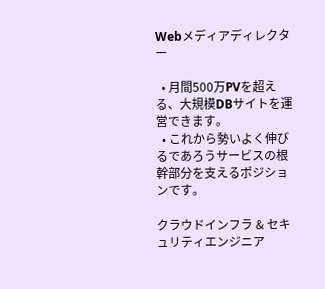Webメディアディレクター

  • 月間500万PVを超える、大規模DBサイトを運営できます。
  • これから勢いよく伸びるであろうサービスの根幹部分を支えるポジションです。

クラウドインフラ & セキュリティエンジニア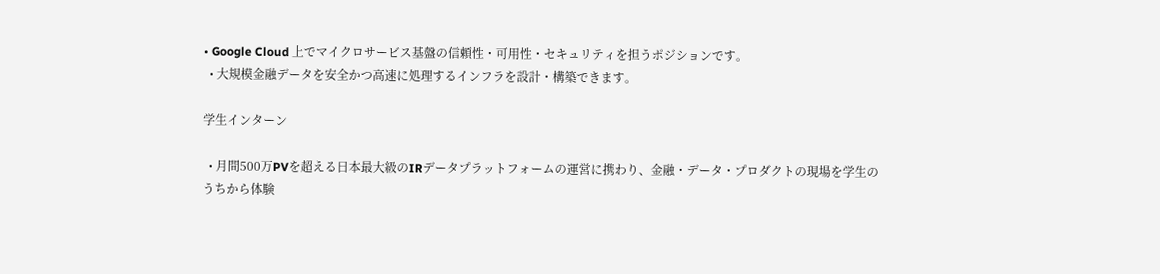• Google Cloud 上でマイクロサービス基盤の信頼性・可用性・セキュリティを担うポジションです。
  • 大規模金融データを安全かつ高速に処理するインフラを設計・構築できます。

学生インターン

  • 月間500万PVを超える日本最大級のIRデータプラットフォームの運営に携わり、金融・データ・プロダクトの現場を学生のうちから体験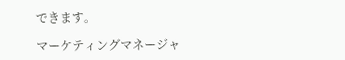できます。

マーケティングマネージャ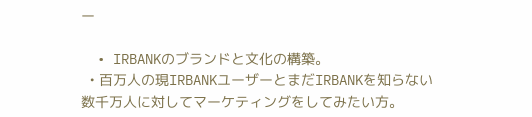ー

  • IRBANKのブランドと文化の構築。
  • 百万人の現IRBANKユーザーとまだIRBANKを知らない数千万人に対してマーケティングをしてみたい方。